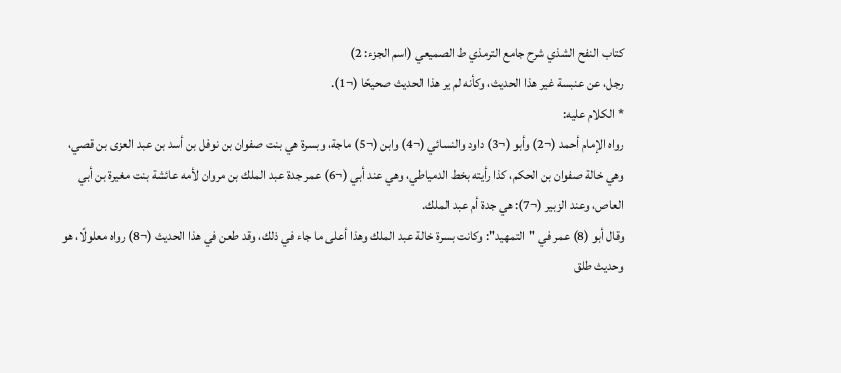كتاب النفح الشذي شرح جامع الترمذي ط الصميعي (اسم الجزء: 2)
رجل، عن عنبسة غير هذا الحديث، وكأنه لم ير هذا الحديث صحيحًا (¬1).
* الكلام عليه:
رواه الإمام أحمد (¬2) وأبو (¬3) داود والنسائي (¬4) وابن (¬5) ماجة، وبسرة هي بنت صفوان بن نوفل بن أسد بن عبد العزى بن قصي، وهي خالة صفوان بن الحكم، كذا رأيته بخط الدمياطي، وهي عند أبي (¬6) عمر جدة عبد الملك بن مروان لأمه عائشة بنت مغيرة بن أبي العاص، وعند الزبير (¬7): هي جدة أم عبد الملك.
وقال أبو (8) عمر في "التمهيد": وكانت بسرة خالة عبد الملك وهذا أعلى ما جاء في ذلك، وقد طعن في هذا الحديث (¬8) رواه معلولًا، هو وحديث طلق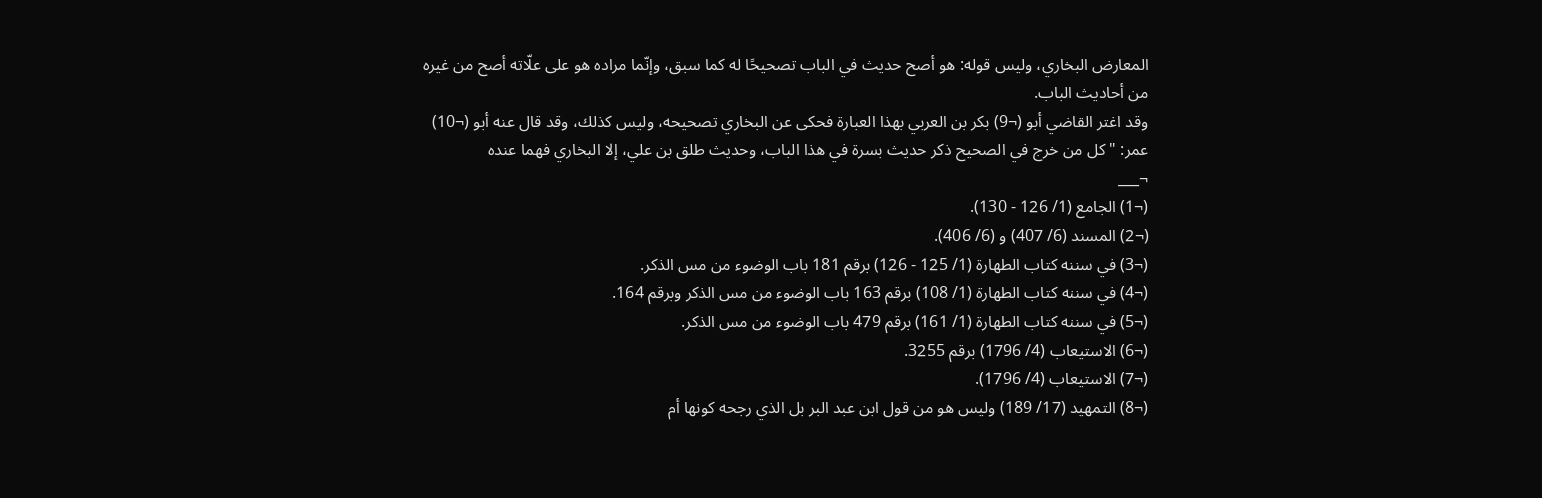المعارض البخاري، وليس قوله: هو أصح حديث في الباب تصحيحًا له كما سبق، وإنّما مراده هو على علّاته أصح من غيره من أحاديث الباب.
وقد اغتر القاضي أبو (¬9) بكر بن العربي بهذا العبارة فحكى عن البخاري تصحيحه، وليس كذلك، وقد قال عنه أبو (¬10) عمر: "كل من خرج في الصحيح ذكر حديث بسرة في هذا الباب، وحديث طلق بن علي، إلا البخاري فهما عنده
¬___
(¬1) الجامع (1/ 126 - 130).
(¬2) المسند (6/ 407) و (6/ 406).
(¬3) في سننه كتاب الطهارة (1/ 125 - 126) برقم 181 باب الوضوء من مس الذكر.
(¬4) في سننه كتاب الطهارة (1/ 108) برقم 163 باب الوضوء من مس الذكر وبرقم 164.
(¬5) في سننه كتاب الطهارة (1/ 161) برقم 479 باب الوضوء من مس الذكر.
(¬6) الاستيعاب (4/ 1796) برقم 3255.
(¬7) الاستيعاب (4/ 1796).
(¬8) التمهيد (17/ 189) وليس هو من قول ابن عبد البر بل الذي رجحه كونها أم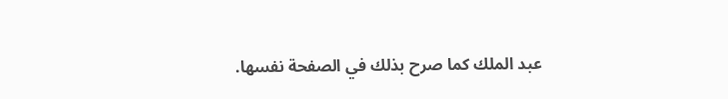عبد الملك كما صرح بذلك في الصفحة نفسها.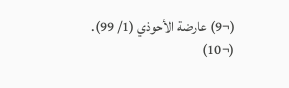(¬9) عارضة الأحوذي (1/ 99).
(¬10)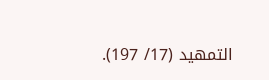التمهيد (17/ 197).